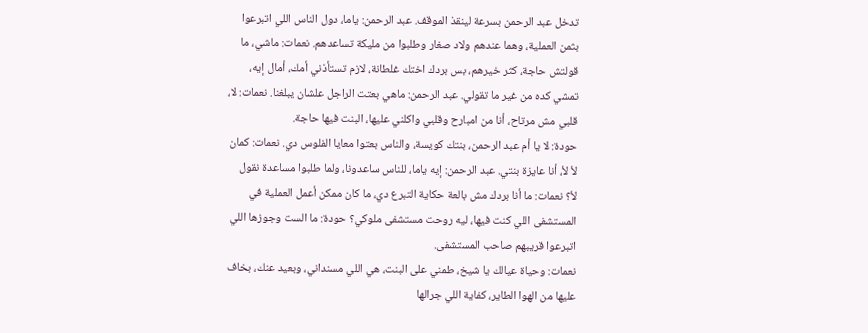تدخل عبد الرحمن بسرعة لينقذ الموقف. عبد الرحمن: ياما، دول الناس اللي اتبرعوا بثمن العملية، وهما عندهم ولاد صغار وطلبوا من مليكة تساعدهم. نعمات: ماشي، ما قولتش حاجة، كثر خيرهم، بس بردك اختك غلطانة، لازم تستأذني أمك، أمال إيه، تمشي كده من غير ما تقولي. عبد الرحمن: ماهي بعتت الراجل علشان يبلغنا. نعمات: لا، قلبي مش مرتاح، أنا من امبارح وقلبي واكلني عليها، البنت فيها حاجة.
حودة: لا يا أم عبد الرحمن، بنتك كويسة، والناس بعتوا معايا الفلوس دي. نعمات: كمان لأ لأ، أنا عايزة بنتي. عبد الرحمن: إيه ياما، للناس ساعدونا، ولما طلبوا مساعدة نقول لأ؟ نعمات: ما أنا بردك مش بالعة حكاية التبرع دي، ما كان ممكن أعمل العملية في المستشفى اللي كنت فيها، ليه روحت مستشفى ملوكي؟ حودة: ما الست وجوزها اللي اتبرعوا قريبهم صاحب المستشفى.
نعمات: وحياة عيالك يا شيخ، طمني على البنت، هي اللي مسنداني، وبعيد عنك، بخاف عليها من الهوا الطاير، كفاية اللي جرالها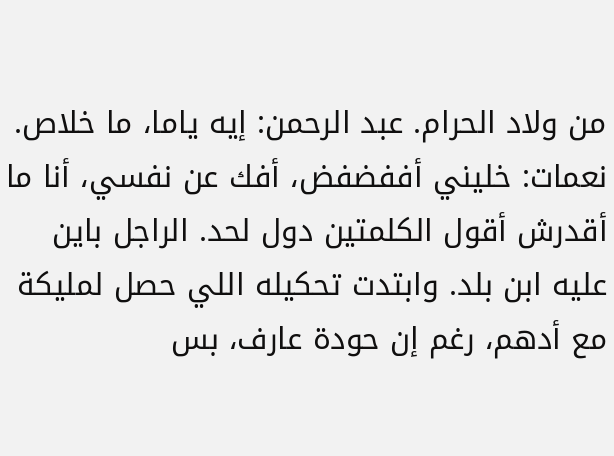من ولاد الحرام. عبد الرحمن: إيه ياما، ما خلاص. نعمات: خليني أففضفض، أفك عن نفسي، أنا ما أقدرش أقول الكلمتين دول لحد. الراجل باين عليه ابن بلد. وابتدت تحكيله اللي حصل لمليكة مع أدهم، رغم إن حودة عارف، بس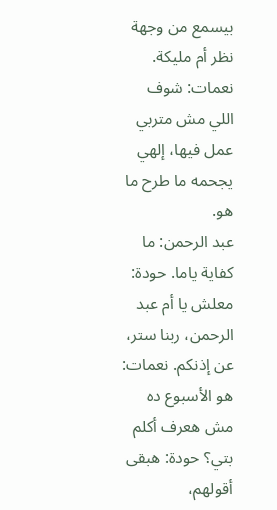بيسمع من وجهة نظر أم مليكة. نعمات: شوف اللي مش متربي عمل فيها، إلهي يجحمه ما طرح ما هو.
عبد الرحمن: ما كفاية ياما. حودة: معلش يا أم عبد الرحمن، ربنا ستر، عن إذنكم. نعمات: هو الأسبوع ده مش هعرف أكلم بتي؟ حودة: هبقى أقولهم،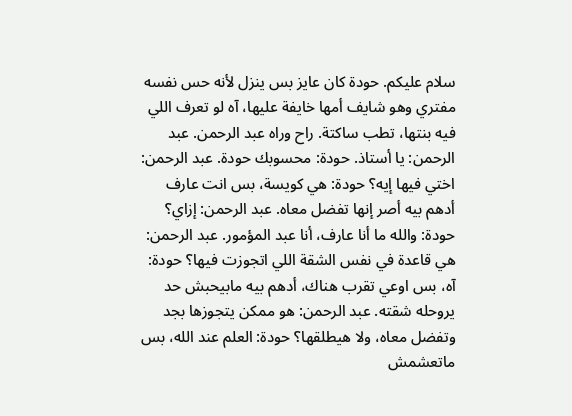سلام عليكم. حودة كان عايز بس ينزل لأنه حس نفسه مفتري وهو شايف أمها خايفة عليها، آه لو تعرف اللي فيه بنتها، تطب ساكتة. راح وراه عبد الرحمن. عبد الرحمن: يا أستاذ. حودة: محسوبك حودة. عبد الرحمن: اختي فيها إيه؟ حودة: هي كويسة، بس انت عارف أدهم بيه أصر إنها تفضل معاه. عبد الرحمن: إزاي؟
حودة: والله ما أنا عارف، أنا عبد المؤمور. عبد الرحمن: هي قاعدة في نفس الشقة اللي اتجوزت فيها؟ حودة: آه، بس اوعي تقرب هناك، أدهم بيه مابيحبش حد يروحله شقته. عبد الرحمن: هو ممكن يتجوزها بجد وتفضل معاه، ولا هيطلقها؟ حودة: العلم عند الله، بس ماتعشمش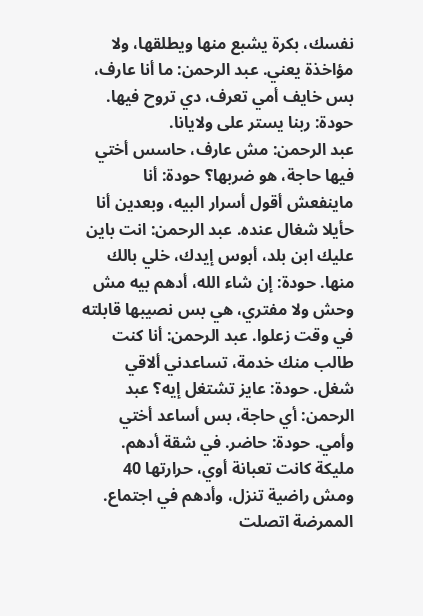نفسك، بكرة يشبع منها ويطلقها، ولا مؤاخذة يعني. عبد الرحمن: ما أنا عارف، بس خايف أمي تعرف، دي تروح فيها. حودة: ربنا يستر على ولايانا.
عبد الرحمن: مش عارف، حاسس أختي فيها حاجة، هو ضربها؟ حودة: أنا ماينفعش أقول أسرار البيه، وبعدين أنا حأيلا شغال عنده. عبد الرحمن: انت باين عليك ابن بلد، أبوس إيدك، خلي بالك منها. حودة: إن شاء الله، أدهم بيه مش وحش ولا مفتري، هي بس نصيبها قابلته في وقت زعلوا. عبد الرحمن: أنا كنت طالب منك خدمة، تساعدني ألاقي شغل. حودة: عايز تشتغل إيه؟ عبد الرحمن: أي حاجة، بس أساعد أختي وأمي. حودة: حاضر. في شقة أدهم.
مليكة كانت تعبانة أوي، حرارتها 40 ومش راضية تنزل، وأدهم في اجتماع. الممرضة اتصلت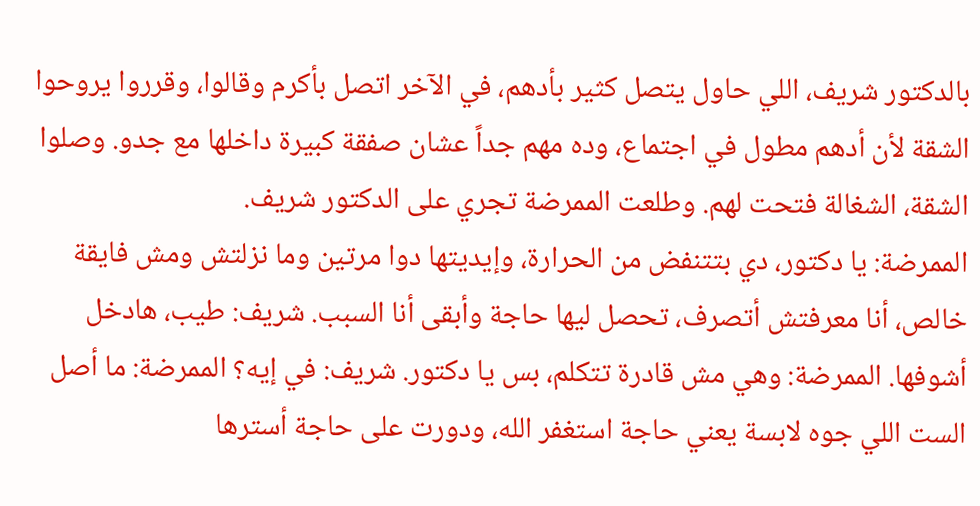بالدكتور شريف، اللي حاول يتصل كثير بأدهم، في الآخر اتصل بأكرم وقالوا، وقرروا يروحوا الشقة لأن أدهم مطول في اجتماع، وده مهم جداً عشان صفقة كبيرة داخلها مع جدو. وصلوا الشقة، الشغالة فتحت لهم. وطلعت الممرضة تجري على الدكتور شريف.
الممرضة: يا دكتور، دي بتتنفض من الحرارة، وإيديتها دوا مرتين وما نزلتش ومش فايقة خالص، أنا معرفتش أتصرف، تحصل ليها حاجة وأبقى أنا السبب. شريف: طيب، هادخل أشوفها. الممرضة: وهي مش قادرة تتكلم، بس يا دكتور. شريف: في إيه؟ الممرضة: ما أصل الست اللي جوه لابسة يعني حاجة استغفر الله، ودورت على حاجة أسترها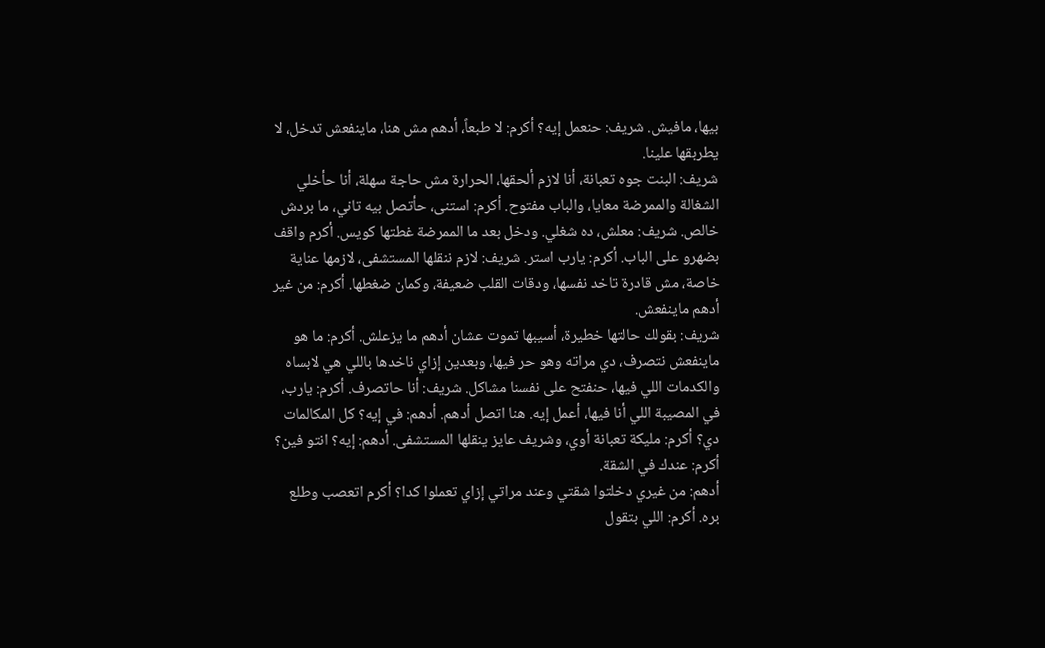بيها، مافيش. شريف: حنعمل إيه؟ أكرم: لا طبعاً، أدهم مش هنا، ماينفعش تدخل، لا يطربقها علينا.
شريف: البنت جوه تعبانة، أنا لازم ألحقها، الحرارة مش حاجة سهلة، أنا حأخلي الشغالة والممرضة معايا، والباب مفتوح. أكرم: استنى، حأتصل بيه تاني، ما بردش خالص. شريف: معلش، ده شغلي. ودخل بعد ما الممرضة غطتها كويس. أكرم واقف بضهرو على الباب. أكرم: يارب استر. شريف: لازم ننقلها المستشفى، لازمها عناية خاصة، مش قادرة تاخد نفسها، ودقات القلب ضعيفة، وكمان ضغطها. أكرم: من غير أدهم ماينفعش.
شريف: بقولك حالتها خطيرة، أسيبها تموت عشان أدهم ما يزعلش. أكرم: ما هو ماينفعش نتصرف، دي مراته وهو حر فيها، وبعدين إزاي ناخدها باللي هي لابساه والكدمات اللي فيها، حنفتح على نفسنا مشاكل. شريف: أنا حاتصرف. أكرم: يارب، في المصيبة اللي أنا فيها، أعمل إيه. هنا اتصل أدهم. أدهم: في إيه؟ كل المكالمات دي؟ أكرم: مليكة تعبانة أوي، وشريف عايز ينقلها المستشفى. أدهم: إيه؟ انتو فين؟ أكرم: عندك في الشقة.
أدهم: من غيري دخلتوا شقتي وعند مراتي إزاي تعملوا كدا؟ أكرم اتعصب وطلع بره. أكرم: اللي بتقول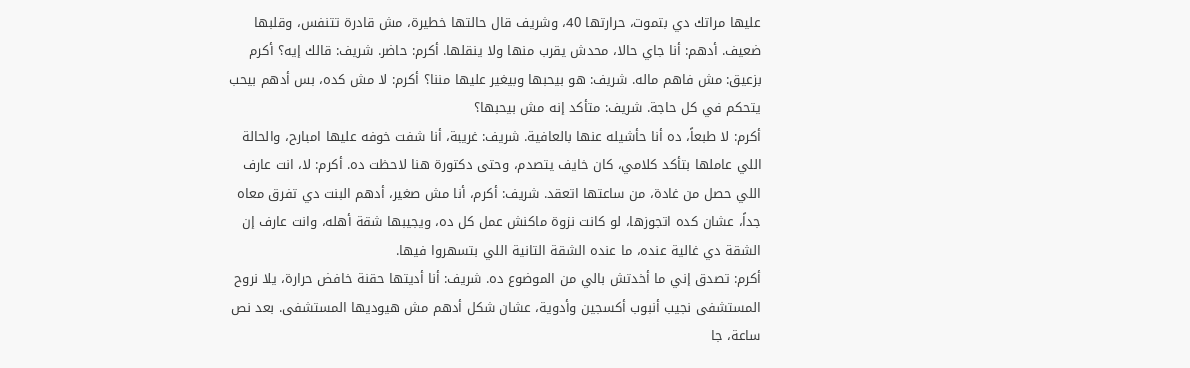عليها مراتك دي بتموت، حرارتها 40، وشريف قال حالتها خطيرة، مش قادرة تتنفس، وقلبها ضعيف. أدهم: أنا جاي حالا، محدش يقرب منها ولا ينقلها. أكرم: حاضر. شريف: قالك إيه؟ أكرم بزعيق: مش فاهم ماله. شريف: هو بيحبها وبيغير عليها مننا؟ أكرم: لا مش كده، بس أدهم بيحب يتحكم في كل حاجة. شريف: متأكد إنه مش بيحبها؟
أكرم: لا طبعاً، ده أنا حأشيله عنها بالعافية. شريف: غريبة، أنا شفت خوفه عليها امبارح، والحالة اللي عاملها بتأكد كلامي، كان خايف يتصدم، وحتى دكتورة هنا لاحظت ده. أكرم: لا، انت عارف اللي حصل من غادة، من ساعتها اتعقد. شريف: أكرم، أنا مش صغير، أدهم البنت دي تفرق معاه جداً، عشان كده اتجوزها، لو كانت نزوة ماكنش عمل كل ده، ويجيبها شقة أهله، وانت عارف إن الشقة دي غالية عنده، ما عنده الشقة التانية اللي بتسهروا فيها.
أكرم: تصدق إني ما أخدتش بالي من الموضوع ده. شريف: أنا أديتها حقنة خافض حرارة، يلا نروح المستشفى نجيب أنبوب أكسجين وأدوية، عشان شكل أدهم مش هيوديها المستشفى. بعد نص ساعة، جا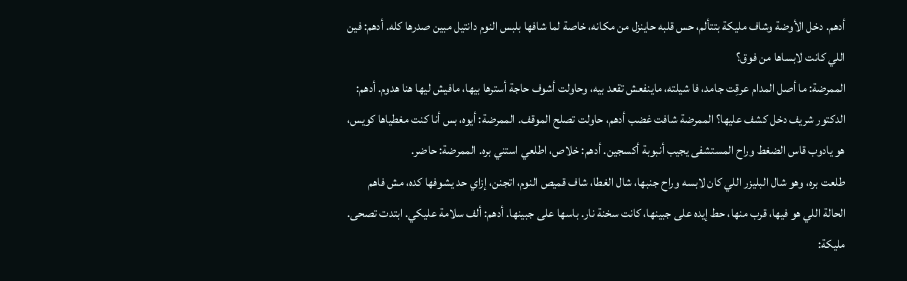أدهم. دخل الأوضة وشاف مليكة بتتألم، حس قلبه حاينزل من مكانه، خاصة لما شافها بلبس النوم دانتيل مبين صدرها كله. أدهم: فين اللي كانت لابساها من فوق؟
الممرضة: ما أصل المدام عرقِت جامد، فا شيلته، ماينفعش تقعد بيه، وحاولت أشوف حاجة أسترها بيها، مافيش ليها هنا هدوم. أدهم: الدكتور شريف دخل كشف عليها؟ الممرضة شافت غضب أدهم، حاولت تصلح الموقف. الممرضة: أيوه، بس أنا كنت مغطياها كويس، هو يادوب قاس الضغط وراح المستشفى يجيب أنبوبة أكسجين. أدهم: خلاص، اطلعي استني بره. الممرضة: حاضر.
طلعت بره، وهو شال البليزر اللي كان لابسه وراح جنبها، شال الغطا، شاف قميص النوم، اتجنن، إزاي حد يشوفها كده، مش فاهم الحالة اللي هو فيها، قرب منها، حط إيده على جبينها، كانت سخنة نار. باسها على جبينها. أدهم: ألف سلامة عليكي. ابتدت تصحى. مليكة: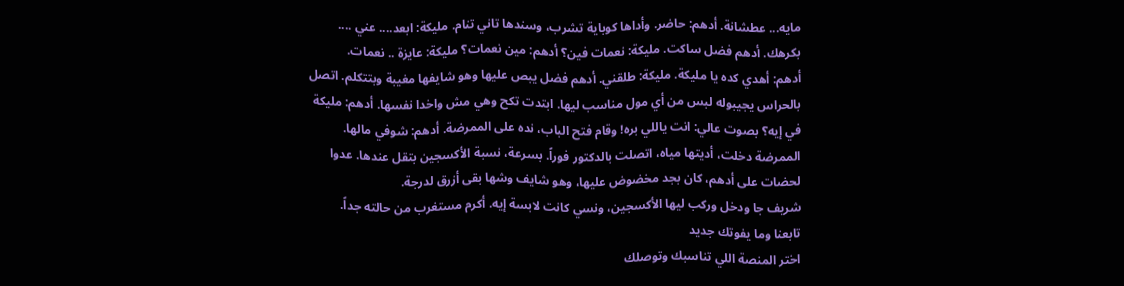مايه... عطشانة. أدهم: حاضر. وأداها كوباية تشرب، وسندها تاني تنام. مليكة: ابعد.... عني .... بكرهك. أدهم فضل ساكت. مليكة: نعمات فين؟ أدهم: مين نعمات؟ مليكة: عايزة .. نعمات.
أدهم: أهدي كده يا مليكة. مليكة: طلقني. أدهم فضل يبص عليها وهو شايفها مغيبة وبتتكلم. اتصل بالحراس يجيبوله لبس من أي مول مناسب ليها. ابتدت تكح وهي مش واخدا نفسها. أدهم: مليكة في إيه؟ بصوت عالي: انت ياللي بره! وقام فتح الباب، نده على الممرضة. أدهم: شوفي مالها. الممرضة دخلت، أديتها مياه، اتصلت بالدكتور فوراً. بسرعة، نسبة الأكسجين بتقل عندها. عدوا لحضات على أدهم، كان بجد مخضوض عليها، وهو شايف وشها بقى أزرق لدرجة.
شريف جا ودخل وركب ليها الأكسجين، ونسي كانت لابسة إيه. أكرم مستغرب من حالته جداً.
تابعنا وما يفوتك جديد
اختر المنصة اللي تناسبك وتوصلك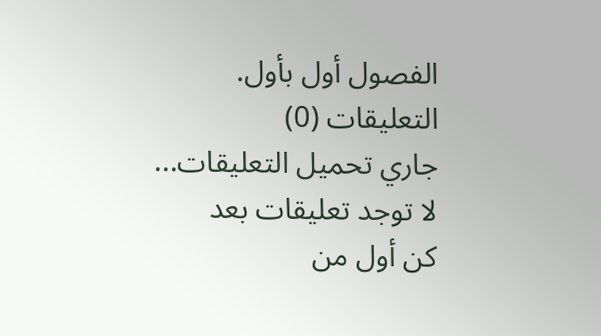الفصول أول بأول.
التعليقات (0)
جاري تحميل التعليقات...
لا توجد تعليقات بعد
كن أول من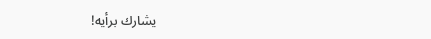يشارك برأيه!